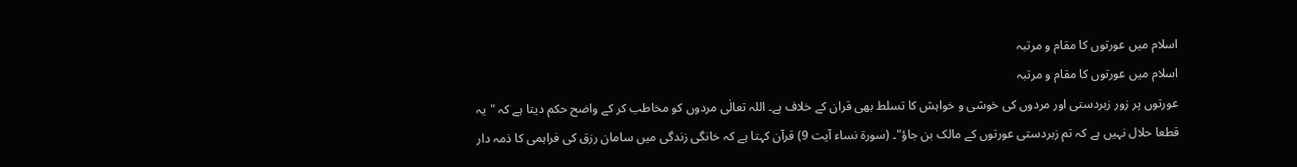اسلام میں عورتوں کا مقام و مرتبہ
اسلام میں عورتوں کا مقام و مرتبہ
عورتوں پر زور زبردستی اور مردوں کی خوشی و خواہش کا تسلط بھی قران کے خلاف ہے۔ اللہ تعالٰی مردوں کو مخاطب کر کے واضح حکم دیتا ہے کہ "یہ قطعا حلال نہیں ہے کہ تم زبردستی عورتوں کے مالک بن جاؤ"۔ (سورۃ نساء آیت 9) قرآن کہتا ہے کہ خانگی زندگی میں سامان رزق کی فراہمی کا ذمہ دار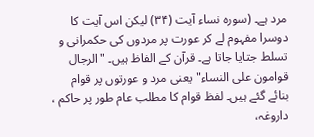مرد ہے۔ (سورہ نساء آیت (۳۴) لیکن اس آیت کا دوسرا مفہوم لے کر عورت پر مردوں کی حکمرانی و تسلط جتایا جاتا ہے۔ قرآن کے الفاظ ہیں۔ "الرجال قوامون علی النساء" یعنی مرد و عورتوں پر قوام بنائے گئے ہیں۔ لفظ قوام کا مطلب عام طور پر حاکم ، داروغہ،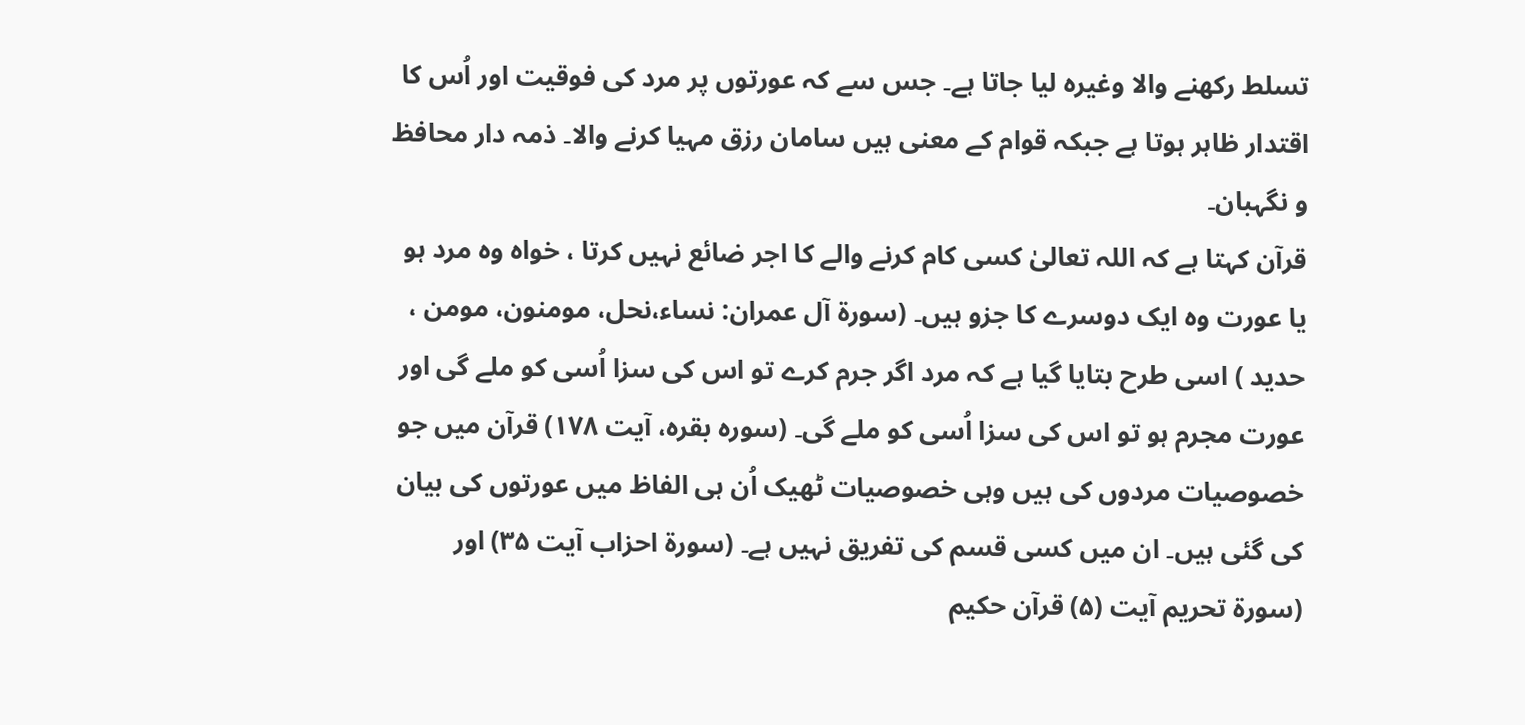تسلط رکھنے والا وغیرہ لیا جاتا ہے۔ جس سے کہ عورتوں پر مرد کی فوقیت اور اُس کا اقتدار ظاہر ہوتا ہے جبکہ قوام کے معنی ہیں سامان رزق مہیا کرنے والا۔ ذمہ دار محافظ و نگہبان۔
قرآن کہتا ہے کہ اللہ تعالیٰ کسی کام کرنے والے کا اجر ضائع نہیں کرتا ، خواہ وہ مرد ہو یا عورت وہ ایک دوسرے کا جزو ہیں۔ (سورۃ آل عمران: نساء،نحل، مومنون، مومن ، حدید ) اسی طرح بتایا گیا ہے کہ مرد اگر جرم کرے تو اس کی سزا اُسی کو ملے گی اور عورت مجرم ہو تو اس کی سزا اُسی کو ملے گی۔ (سورہ بقرہ، آیت ۱۷۸) قرآن میں جو خصوصیات مردوں کی ہیں وہی خصوصیات ٹھیک اُن ہی الفاظ میں عورتوں کی بیان کی گئی ہیں۔ ان میں کسی قسم کی تفریق نہیں ہے۔ (سورۃ احزاب آیت ۳۵) اور (سورۃ تحریم آیت (۵) قرآن حکیم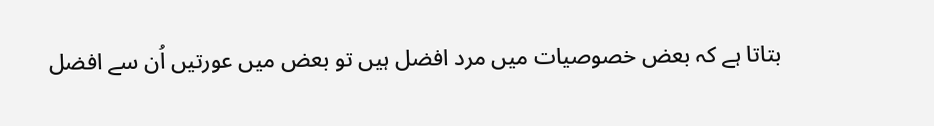بتاتا ہے کہ بعض خصوصیات میں مرد افضل ہیں تو بعض میں عورتیں اُن سے افضل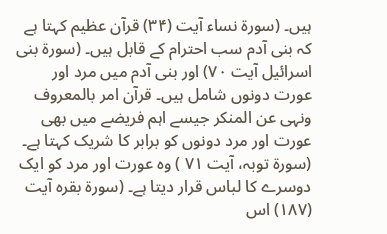ہیں۔ (سورۃ نساء آیت (۳۴) قرآن عظیم کہتا ہے کہ بنی آدم سب احترام کے قابل ہیں۔ (سورۃ بنی اسرائیل آیت ۷۰) اور بنی آدم میں مرد اور عورت دونوں شامل ہیں۔ قرآن امر بالمعروف ونہی عن المنکر جیسے اہم فریضے میں بھی عورت اور مرد دونوں کو برابر کا شریک کہتا ہے۔ (سورۃ توبہ، آیت ٧١ ) وہ عورت اور مرد کو ایک دوسرے کا لباس قرار دیتا ہے۔ (سورۃ بقرہ آیت (۱۸۷) اس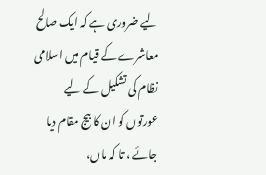لیے ضروری ہے کہ ایک صالح معاشرے کے قیام میں اسلامی نظام کی تشکیل کے لیے عورتوں کو ان کا بیج مقام دیا جائے ، تا کہ ماں،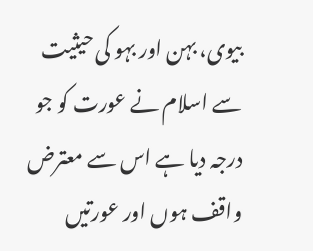بیوی، بہن اور بہو کی حیثیت سے اسلام نے عورت کو جو درجہ دیا ہے اس سے معترض واقف ہوں اور عورتیں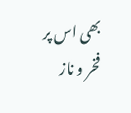بھی اس پر فخر و ناز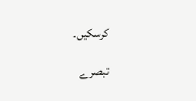کرسکیں۔

تبصرے